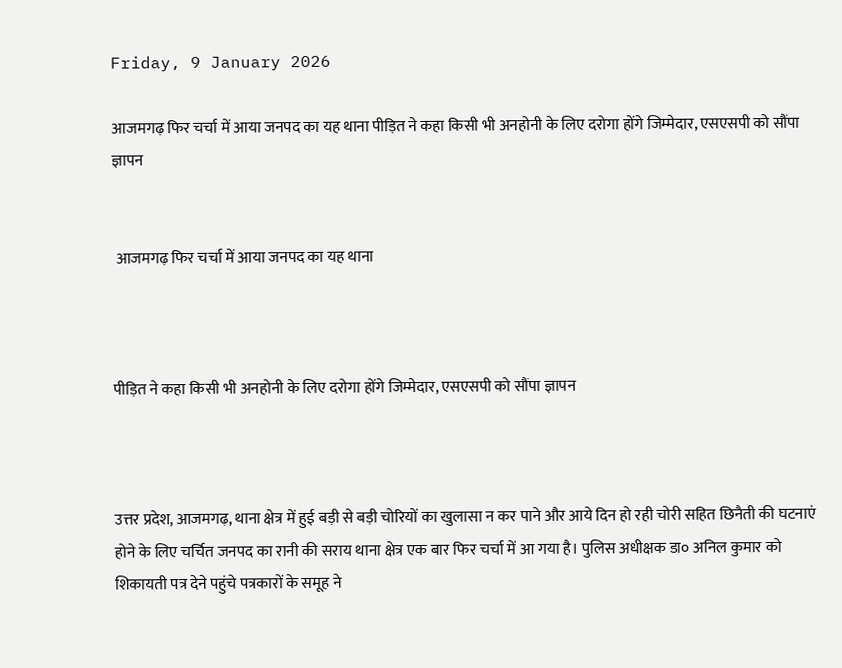Friday, 9 January 2026

आजमगढ़ फिर चर्चा में आया जनपद का यह थाना पीड़ित ने कहा किसी भी अनहोनी के लिए दरोगा होंगे जिम्मेदार, एसएसपी को सौंपा ज्ञापन


 आजमगढ़ फिर चर्चा में आया जनपद का यह थाना



पीड़ित ने कहा किसी भी अनहोनी के लिए दरोगा होंगे जिम्मेदार, एसएसपी को सौंपा ज्ञापन



उत्तर प्रदेश, आजमगढ़, थाना क्षेत्र में हुई बड़ी से बड़ी चोरियों का खुलासा न कर पाने और आये दिन हो रही चोरी सहित छिनैती की घटनाएं होने के लिए चर्चित जनपद का रानी की सराय थाना क्षेत्र एक बार फिर चर्चा में आ गया है। पुलिस अधीक्षक डा० अनिल कुमार को शिकायती पत्र देने पहुंचे पत्रकारों के समूह ने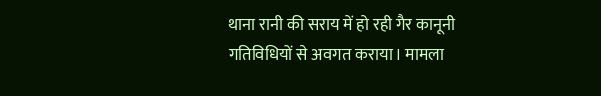थाना रानी की सराय में हो रही गैर कानूनी गतिविधियों से अवगत कराया। मामला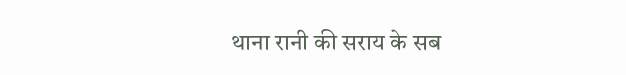थाना रानी की सराय के सब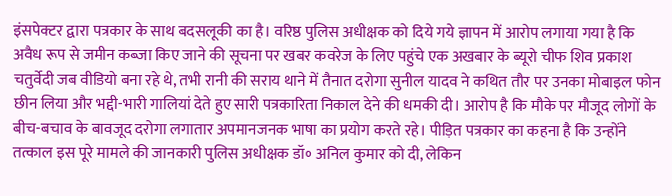इंसपेक्टर द्वारा पत्रकार के साथ बदसलूकी का है। वरिष्ठ पुलिस अधीक्षक को दिये गये ज्ञापन में आरोप लगाया गया है कि अवैध रूप से जमीन कब्जा किए जाने की सूचना पर खबर कवरेज के लिए पहुंचे एक अखबार के ब्यूरो चीफ शिव प्रकाश चतुर्वेदी जब वीडियो बना रहे थे, तभी रानी की सराय थाने में तैनात दरोगा सुनील यादव ने कथित तौर पर उनका मोबाइल फोन छीन लिया और भद्दी-भारी गालियां देते हुए सारी पत्रकारिता निकाल देने की धमकी दी। आरोप है कि मौके पर मौजूद लोगों के बीच-बचाव के बावजूद दरोगा लगातार अपमानजनक भाषा का प्रयोग करते रहे। पीड़ित पत्रकार का कहना है कि उन्होंने तत्काल इस पूरे मामले की जानकारी पुलिस अधीक्षक डॉ॰ अनिल कुमार को दी, लेकिन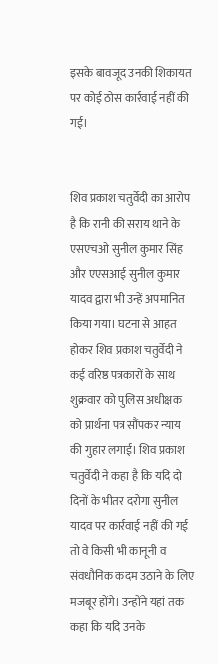इसके बावजूद उनकी शिकायत पर कोई ठोस कार्रवाई नहीं की गई।


शिव प्रकाश चतुर्वेदी का आरोप है कि रानी की सराय थाने के एसएचओ सुनील कुमार सिंह और एएसआई सुनील कुमार यादव द्वारा भी उन्हें अपमानित किया गया। घटना से आहत होकर शिव प्रकाश चतुर्वेदी ने कई वरिष्ठ पत्रकारों के साथ शुक्रवार को पुलिस अधीक्षक को प्रार्थना पत्र सौंपकर न्याय की गुहार लगाई। शिव प्रकाश चतुर्वेदी ने कहा है कि यदि दो दिनों के भीतर दरोगा सुनील यादव पर कार्रवाई नहीं की गई तो वे किसी भी कानूनी व संवधौनिक कदम उठाने के लिए मजबूर होंगे। उन्होंने यहां तक कहा कि यदि उनके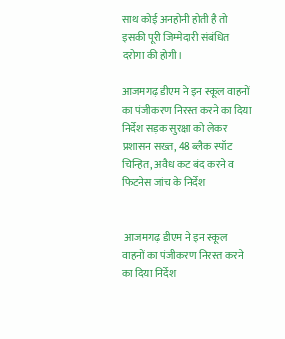साथ कोई अनहोनी होती है तो इसकी पूरी जिम्मेदारी संबंधित दरोगा की होगी।

आजमगढ़ डीएम ने इन स्कूल वाहनों का पंजीकरण निरस्त करने का दिया निर्देश सड़क सुरक्षा को लेकर प्रशासन सख्त, 48 ब्लैक स्पॉट चिन्हित, अवैध कट बंद करने व फिटनेस जांच के निर्देश


 आजमगढ़ डीएम ने इन स्कूल वाहनों का पंजीकरण निरस्त करने का दिया निर्देश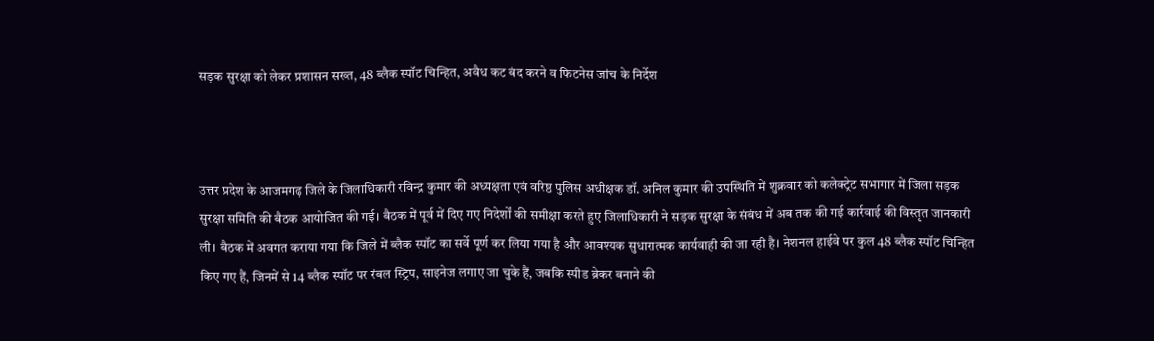सड़क सुरक्षा को लेकर प्रशासन सख्त, 48 ब्लैक स्पॉट चिन्हित, अवैध कट बंद करने व फिटनेस जांच के निर्देश



उत्तर प्रदेश के आजमगढ़ जिले के जिलाधिकारी रविन्द्र कुमार की अध्यक्षता एवं वरिष्ठ पुलिस अधीक्षक डॉ. अनिल कुमार की उपस्थिति में शुक्रवार को कलेक्ट्रेट सभागार में जिला सड़क सुरक्षा समिति की बैठक आयोजित की गई। बैठक में पूर्व में दिए गए निदेर्शों की समीक्षा करते हुए जिलाधिकारी ने सड़क सुरक्षा के संबंध में अब तक की गई कार्रवाई की विस्तृत जानकारी ली। बैठक में अवगत कराया गया कि जिले में ब्लैक स्पॉट का सर्वे पूर्ण कर लिया गया है और आवश्यक सुधारात्मक कार्यवाही की जा रही है। नेशनल हाईवे पर कुल 48 ब्लैक स्पॉट चिन्हित किए गए हैं, जिनमें से 14 ब्लैक स्पॉट पर रंबल स्ट्रिप, साइनेज लगाए जा चुके हैं, जबकि स्पीड ब्रेकर बनाने की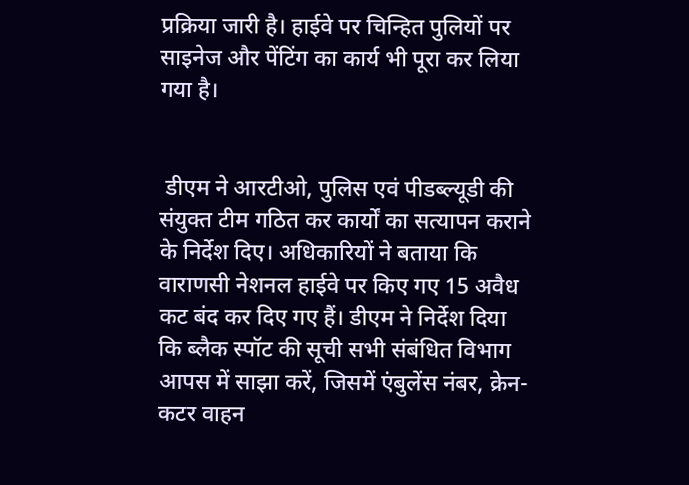प्रक्रिया जारी है। हाईवे पर चिन्हित पुलियों पर साइनेज और पेंटिंग का कार्य भी पूरा कर लिया गया है।


 डीएम ने आरटीओ, पुलिस एवं पीडब्ल्यूडी की संयुक्त टीम गठित कर कार्यों का सत्यापन कराने के निर्देश दिए। अधिकारियों ने बताया कि वाराणसी नेशनल हाईवे पर किए गए 15 अवैध कट बंद कर दिए गए हैं। डीएम ने निर्देश दिया कि ब्लैक स्पॉट की सूची सभी संबंधित विभाग आपस में साझा करें, जिसमें एंबुलेंस नंबर, क्रेन-कटर वाहन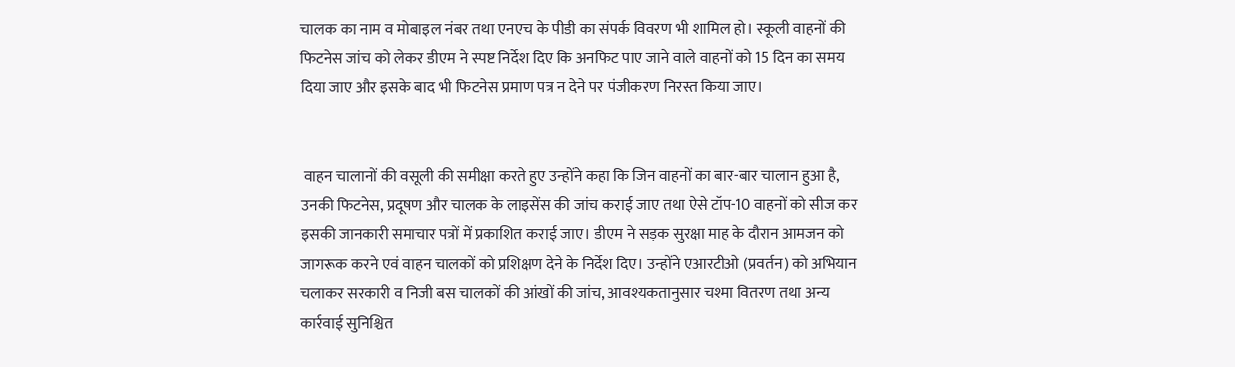चालक का नाम व मोबाइल नंबर तथा एनएच के पीडी का संपर्क विवरण भी शामिल हो। स्कूली वाहनों की फिटनेस जांच को लेकर डीएम ने स्पष्ट निर्देश दिए कि अनफिट पाए जाने वाले वाहनों को 15 दिन का समय दिया जाए और इसके बाद भी फिटनेस प्रमाण पत्र न देने पर पंजीकरण निरस्त किया जाए।


 वाहन चालानों की वसूली की समीक्षा करते हुए उन्होंने कहा कि जिन वाहनों का बार-बार चालान हुआ है, उनकी फिटनेस, प्रदूषण और चालक के लाइसेंस की जांच कराई जाए तथा ऐसे टॉप-10 वाहनों को सीज कर इसकी जानकारी समाचार पत्रों में प्रकाशित कराई जाए। डीएम ने सड़क सुरक्षा माह के दौरान आमजन को जागरूक करने एवं वाहन चालकों को प्रशिक्षण देने के निर्देश दिए। उन्होंने एआरटीओ (प्रवर्तन) को अभियान चलाकर सरकारी व निजी बस चालकों की आंखों की जांच, आवश्यकतानुसार चश्मा वितरण तथा अन्य कार्रवाई सुनिश्चित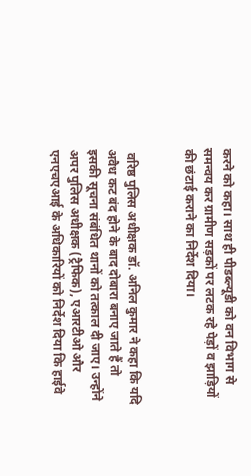करने को कहा। साथ ही पीडब्ल्यूडी को वन विभाग से समन्वय कर ग्रामीण सड़कों पर लटक रहे पेड़ों व झाड़ियों की छंटाई कराने का निर्देश दिया।


 वरिष्ठ पुलिस अधीक्षक डॉ. अनिल कुमार ने कहा कि यदि अवैध कट बंद होने के बाद दोबारा बनाए जाते हैं तो इसकी सूचना संबंधित थानों को तत्काल दी जाए। उन्होंने अपर पुलिस अधीक्षक (ट्रैफिक), एआरटीओ और एनएचएआई के अधिकारियों को निर्देश दिया कि हाईवे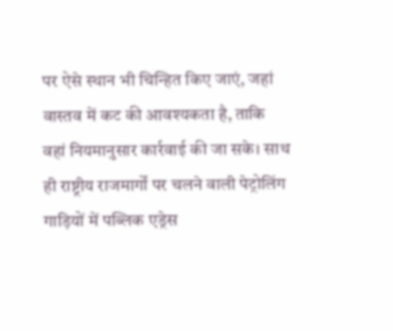पर ऐसे स्थान भी चिन्हित किए जाएं, जहां वास्तव में कट की आवश्यकता है, ताकि वहां नियमानुसार कार्रवाई की जा सके। साथ ही राष्ट्रीय राजमार्गों पर चलने वाली पेट्रोलिंग गाड़ियों में पब्लिक एड्रेस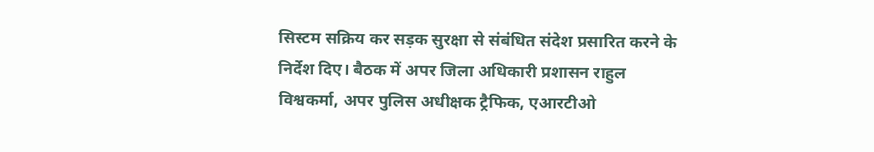सिस्टम सक्रिय कर सड़क सुरक्षा से संबंधित संदेश प्रसारित करने के निर्देश दिए। बैठक में अपर जिला अधिकारी प्रशासन राहुल विश्वकर्मा, अपर पुलिस अधीक्षक ट्रैफिक, एआरटीओ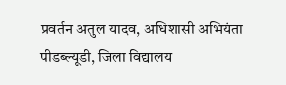प्रवर्तन अतुल यादव, अधिशासी अभियंता पीडब्ल्यूडी, जिला विद्यालय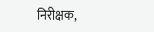निरीक्षक,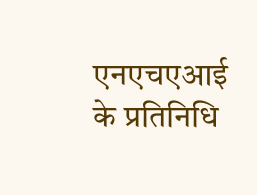एनएचएआई के प्रतिनिधि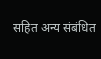सहित अन्य संबंधित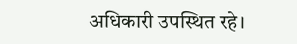अधिकारी उपस्थित रहे।